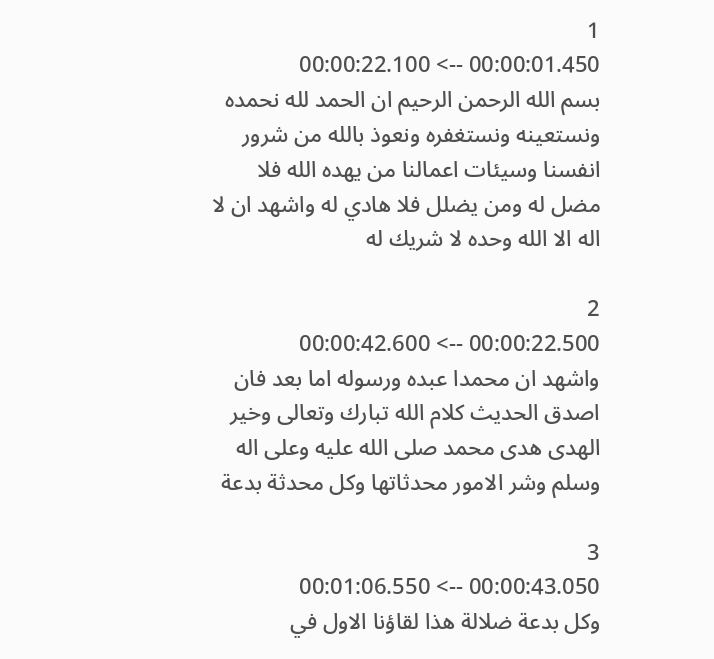1
00:00:01.450 --> 00:00:22.100
بسم الله الرحمن الرحيم ان الحمد لله نحمده ونستعينه ونستغفره ونعوذ بالله من شرور انفسنا وسيئات اعمالنا من يهده الله فلا مضل له ومن يضلل فلا هادي له واشهد ان لا اله الا الله وحده لا شريك له

2
00:00:22.500 --> 00:00:42.600
واشهد ان محمدا عبده ورسوله اما بعد فان اصدق الحديث كلام الله تبارك وتعالى وخير الهدى هدى محمد صلى الله عليه وعلى اله وسلم وشر الامور محدثاتها وكل محدثة بدعة

3
00:00:43.050 --> 00:01:06.550
وكل بدعة ضلالة هذا لقاؤنا الاول في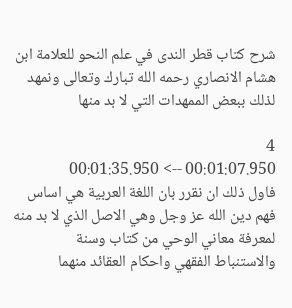شرح كتاب قطر الندى في علم النحو للعلامة ابن هشام الانصاري رحمه الله تبارك وتعالى ونمهد لذلك ببعض الممهدات التي لا بد منها

4
00:01:07.950 --> 00:01:35.950
فاول ذلك ان نقرر بان اللغة العربية هي اساس فهم دين الله عز وجل وهي الاصل الذي لا بد منه لمعرفة معاني الوحي من كتاب وسنة والاستنباط الفقهي واحكام العقائد منهما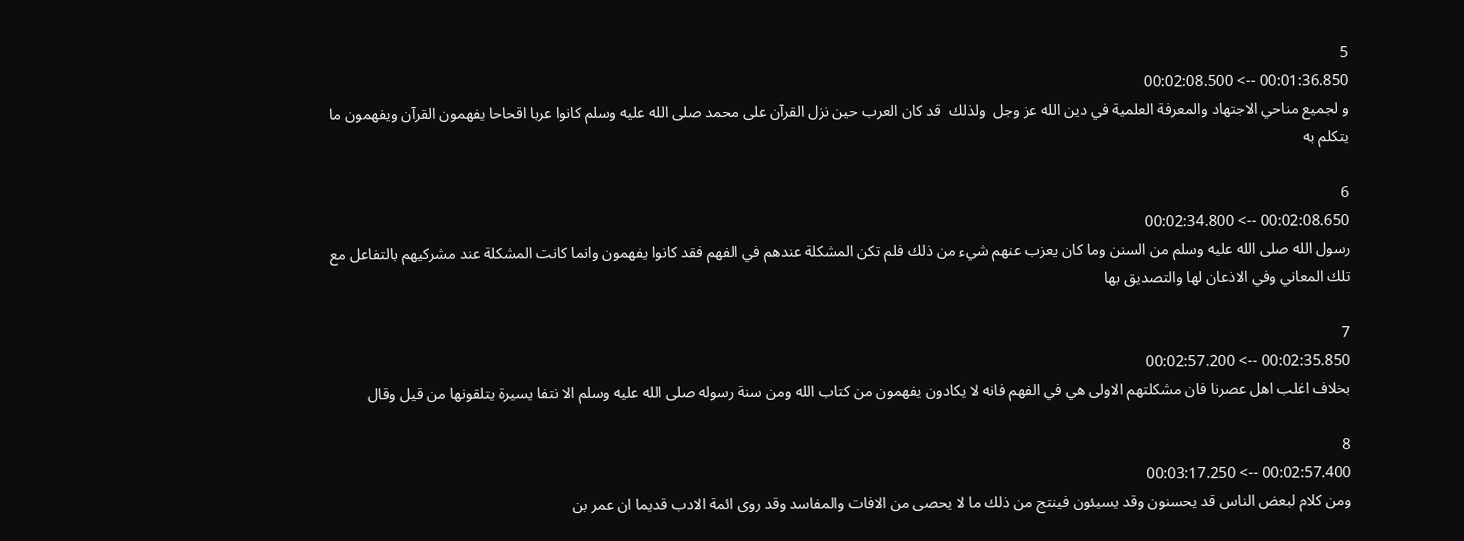5
00:01:36.850 --> 00:02:08.500
و لجميع مناحي الاجتهاد والمعرفة العلمية في دين الله عز وجل  ولذلك  قد كان العرب حين نزل القرآن على محمد صلى الله عليه وسلم كانوا عربا اقحاحا يفهمون القرآن ويفهمون ما يتكلم به

6
00:02:08.650 --> 00:02:34.800
رسول الله صلى الله عليه وسلم من السنن وما كان يعزب عنهم شيء من ذلك فلم تكن المشكلة عندهم في الفهم فقد كانوا يفهمون وانما كانت المشكلة عند مشركيهم بالتفاعل مع تلك المعاني وفي الاذعان لها والتصديق بها

7
00:02:35.850 --> 00:02:57.200
بخلاف اغلب اهل عصرنا فان مشكلتهم الاولى هي في الفهم فانه لا يكادون يفهمون من كتاب الله ومن سنة رسوله صلى الله عليه وسلم الا نتفا يسيرة يتلقونها من قيل وقال

8
00:02:57.400 --> 00:03:17.250
ومن كلام لبعض الناس قد يحسنون وقد يسيئون فينتج من ذلك ما لا يحصى من الافات والمفاسد وقد روى ائمة الادب قديما ان عمر بن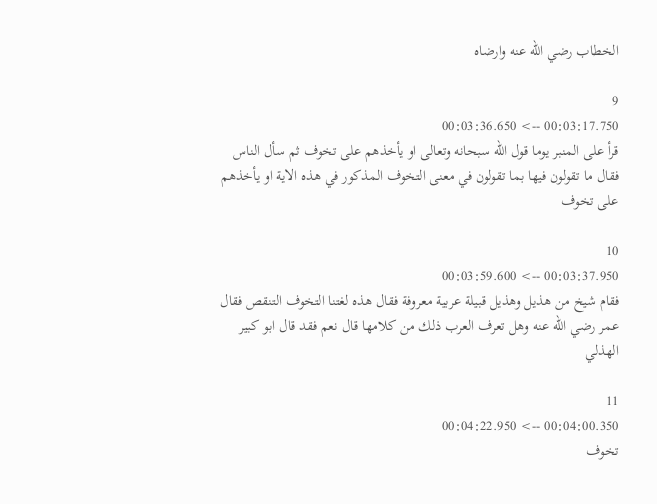الخطاب رضي الله عنه وارضاه

9
00:03:17.750 --> 00:03:36.650
قرأ على المنبر يوما قول الله سبحانه وتعالى او يأخذهم على تخوف ثم سأل الناس فقال ما تقولون فيها بما تقولون في معنى التخوف المذكور في هذه الاية او يأخذهم على تخوف

10
00:03:37.950 --> 00:03:59.600
فقام شيخ من هذيل وهذيل قبيلة عربية معروفة فقال هذه لغتنا التخوف التنقص فقال عمر رضي الله عنه وهل تعرف العرب ذلك من كلامها قال نعم فقد قال ابو كبير الهذلي

11
00:04:00.350 --> 00:04:22.950
تخوف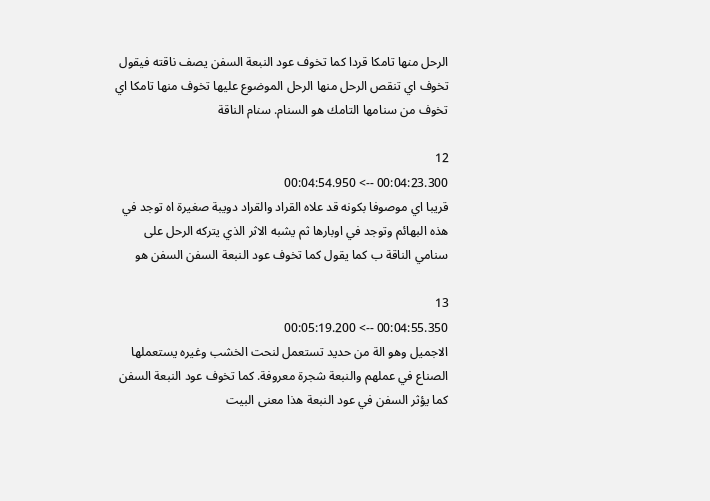الرحل منها تامكا قردا كما تخوف عود النبعة السفن يصف ناقته فيقول تخوف اي تنقص الرحل منها الرحل الموضوع عليها تخوف منها تامكا اي تخوف من سنامها التامك هو السنام. سنام الناقة

12
00:04:23.300 --> 00:04:54.950
قريبا اي موصوفا بكونه قد علاه القراد والقراد دويبة صغيرة اه توجد في هذه البهائم وتوجد في اوبارها ثم يشبه الاثر الذي يتركه الرحل على سنامي الناقة ب كما يقول كما تخوف عود النبعة السفن السفن هو

13
00:04:55.350 --> 00:05:19.200
الاجميل وهو الة من حديد تستعمل لنحت الخشب وغيره يستعملها الصناع في عملهم والنبعة شجرة معروفة. كما تخوف عود النبعة السفن كما يؤثر السفن في عود النبعة هذا معنى البيت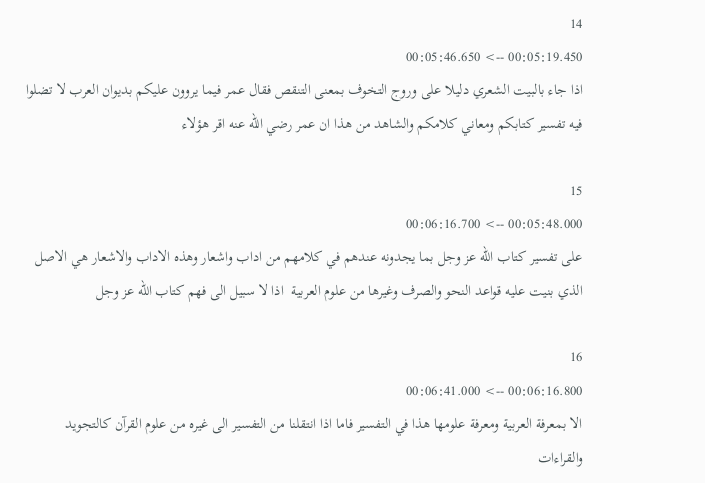14
00:05:19.450 --> 00:05:46.650
اذا جاء بالبيت الشعري دليلا على وروج التخوف بمعنى التنقص فقال عمر فيما يروون عليكم بديوان العرب لا تضلوا فيه تفسير كتابكم ومعاني كلامكم والشاهد من هذا ان عمر رضي الله عنه اقر هؤلاء

15
00:05:48.000 --> 00:06:16.700
على تفسير كتاب الله عز وجل بما يجدونه عندهم في كلامهم من اداب واشعار وهذه الاداب والاشعار هي الاصل الذي بنيت عليه قواعد النحو والصرف وغيرها من علوم العربية  اذا لا سبيل الى فهم كتاب الله عز وجل

16
00:06:16.800 --> 00:06:41.000
الا بمعرفة العربية ومعرفة علومها هذا في التفسير فاما اذا انتقلنا من التفسير الى غيره من علوم القرآن كالتجويد والقراءات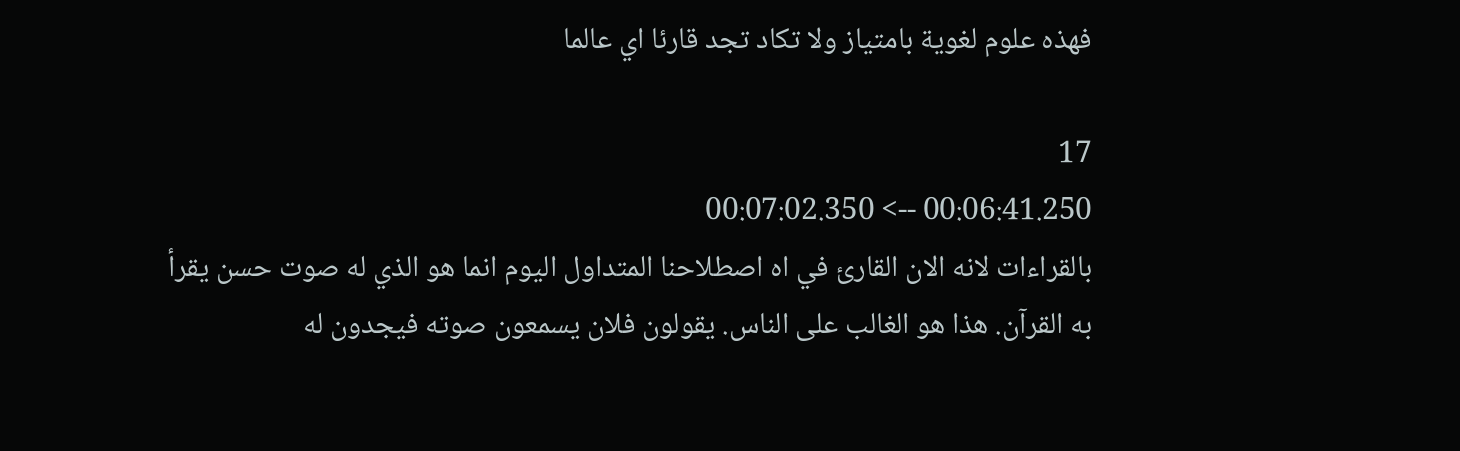فهذه علوم لغوية بامتياز ولا تكاد تجد قارئا اي عالما

17
00:06:41.250 --> 00:07:02.350
بالقراءات لانه الان القارئ في اه اصطلاحنا المتداول اليوم انما هو الذي له صوت حسن يقرأ به القرآن. هذا هو الغالب على الناس. يقولون فلان يسمعون صوته فيجدون له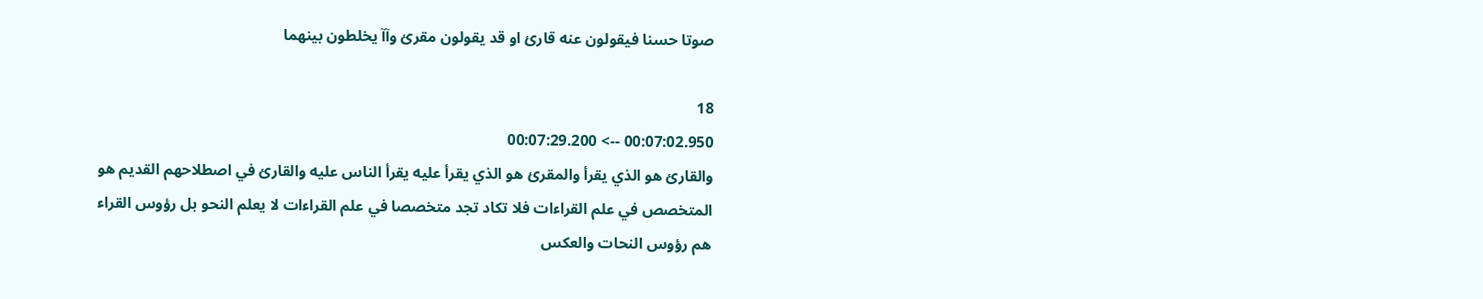صوتا حسنا فيقولون عنه قارئ او قد يقولون مقرئ وآآ يخلطون بينهما

18
00:07:02.950 --> 00:07:29.200
والقارئ هو الذي يقرأ والمقرئ هو الذي يقرأ عليه يقرأ الناس عليه والقارئ في اصطلاحهم القديم هو المتخصص في علم القراءات فلا تكاد تجد متخصصا في علم القراءات لا يعلم النحو بل رؤوس القراء هم رؤوس النحات والعكس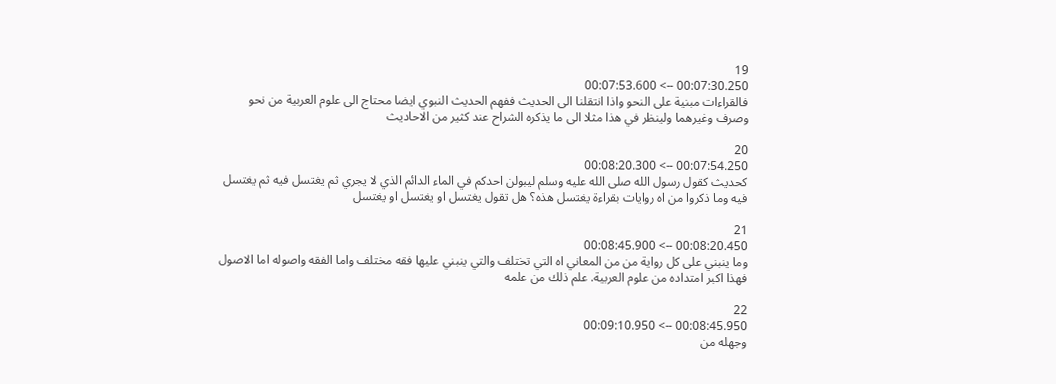19
00:07:30.250 --> 00:07:53.600
فالقراءات مبنية على النحو واذا انتقلنا الى الحديث ففهم الحديث النبوي ايضا محتاج الى علوم العربية من نحو وصرف وغيرهما ولينظر في هذا مثلا الى ما يذكره الشراح عند كثير من الاحاديث

20
00:07:54.250 --> 00:08:20.300
كحديث كقول رسول الله صلى الله عليه وسلم ليبولن احدكم في الماء الدائم الذي لا يجري ثم يغتسل فيه ثم يغتسل فيه وما ذكروا من اه روايات بقراءة يغتسل هذه؟ هل تقول يغتسل او يغتسل او يغتسل

21
00:08:20.450 --> 00:08:45.900
وما ينبني على كل رواية من من المعاني اه التي تختلف والتي ينبني عليها فقه مختلف واما الفقه واصوله اما الاصول فهذا اكبر امتداده من علوم العربية. علم ذلك من علمه

22
00:08:45.950 --> 00:09:10.950
وجهله من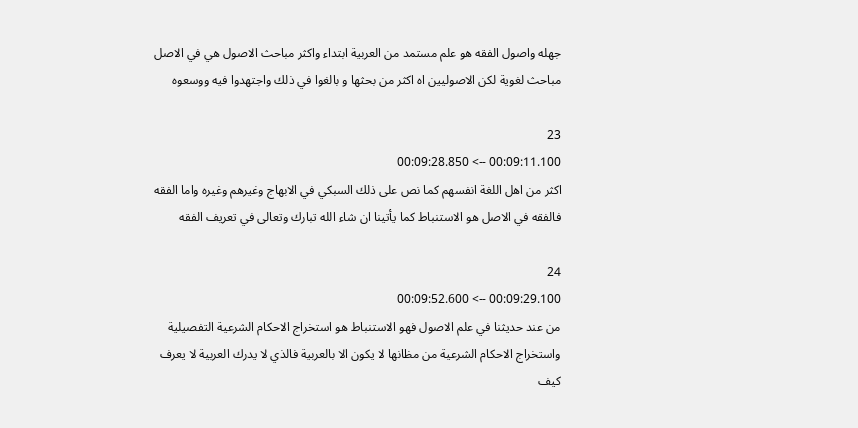جهله واصول الفقه هو علم مستمد من العربية ابتداء واكثر مباحث الاصول هي في الاصل مباحث لغوية لكن الاصوليين اه اكثر من بحثها و بالغوا في ذلك واجتهدوا فيه ووسعوه

23
00:09:11.100 --> 00:09:28.850
اكثر من اهل اللغة انفسهم كما نص على ذلك السبكي في الابهاج وغيرهم وغيره واما الفقه فالفقه في الاصل هو الاستنباط كما يأتينا ان شاء الله تبارك وتعالى في تعريف الفقه

24
00:09:29.100 --> 00:09:52.600
من عند حديثنا في علم الاصول فهو الاستنباط هو استخراج الاحكام الشرعية التفصيلية واستخراج الاحكام الشرعية من مظانها لا يكون الا بالعربية فالذي لا يدرك العربية لا يعرف كيف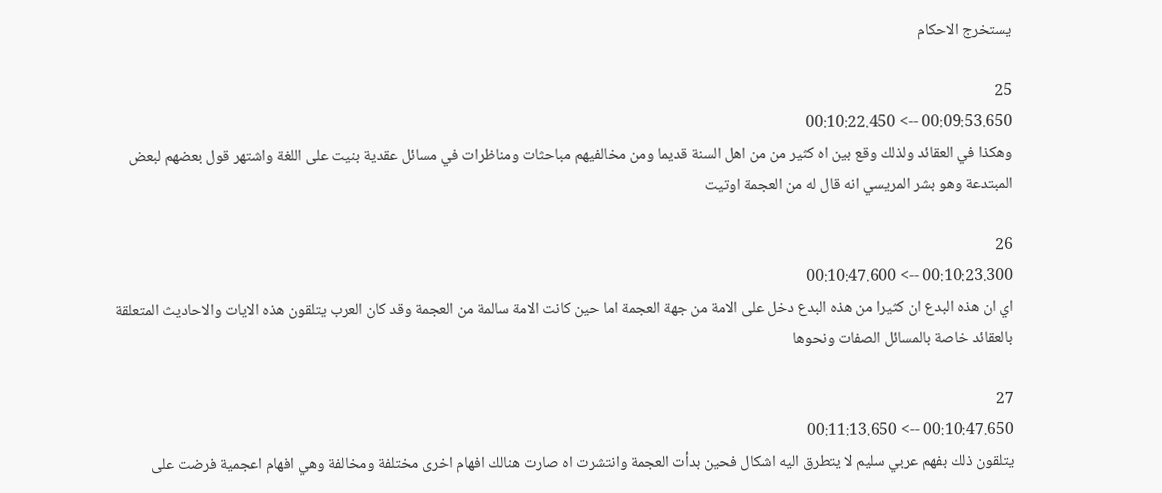يستخرج الاحكام

25
00:09:53.650 --> 00:10:22.450
وهكذا في العقائد ولذلك وقع بين اه كثير من من اهل السنة قديما ومن مخالفيهم مباحثات ومناظرات في مسائل عقدية بنيت على اللغة واشتهر قول بعضهم لبعض المبتدعة وهو بشر المريسي انه قال له من العجمة اوتيت

26
00:10:23.300 --> 00:10:47.600
اي ان هذه البدع ان كثيرا من هذه البدع دخل على الامة من جهة العجمة اما حين كانت الامة سالمة من العجمة وقد كان العرب يتلقون هذه الايات والاحاديث المتعلقة بالعقائد خاصة بالمسائل الصفات ونحوها

27
00:10:47.650 --> 00:11:13.650
يتلقون ذلك بفهم عربي سليم لا يتطرق اليه اشكال فحين بدأت العجمة وانتشرت اه صارت هنالك افهام اخرى مختلفة ومخالفة وهي افهام اعجمية فرضت على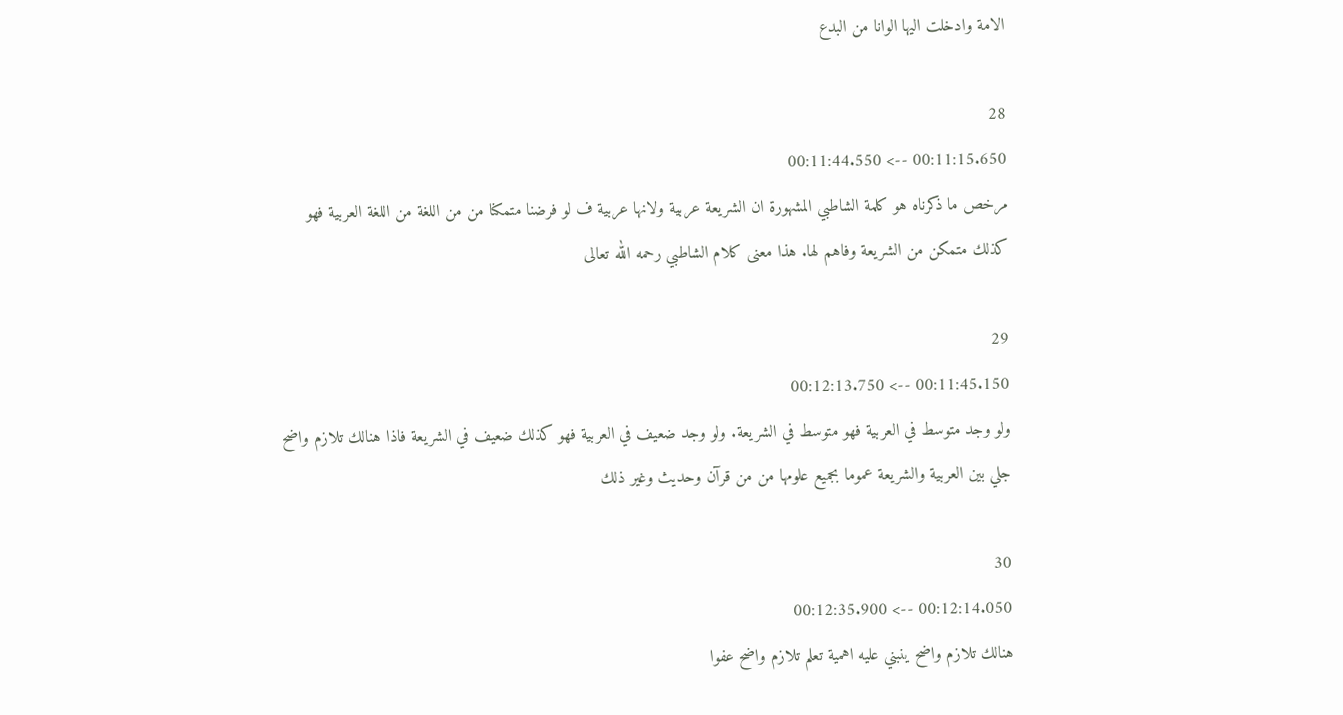الامة وادخلت اليها الوانا من البدع

28
00:11:15.650 --> 00:11:44.550
مرخص ما ذكرناه هو كلمة الشاطبي المشهورة ان الشريعة عربية ولانها عربية ف لو فرضنا متمكنا من من اللغة من اللغة العربية فهو كذلك متمكن من الشريعة وفاهم لها. هذا معنى كلام الشاطبي رحمه الله تعالى

29
00:11:45.150 --> 00:12:13.750
ولو وجد متوسط في العربية فهو متوسط في الشريعة. ولو وجد ضعيف في العربية فهو كذلك ضعيف في الشريعة فاذا هنالك تلازم واضح جلي بين العربية والشريعة عموما بجميع علومها من من قرآن وحديث وغير ذلك

30
00:12:14.050 --> 00:12:35.900
هنالك تلازم واضح ينبني عليه اهمية تعلم تلازم واضح عفوا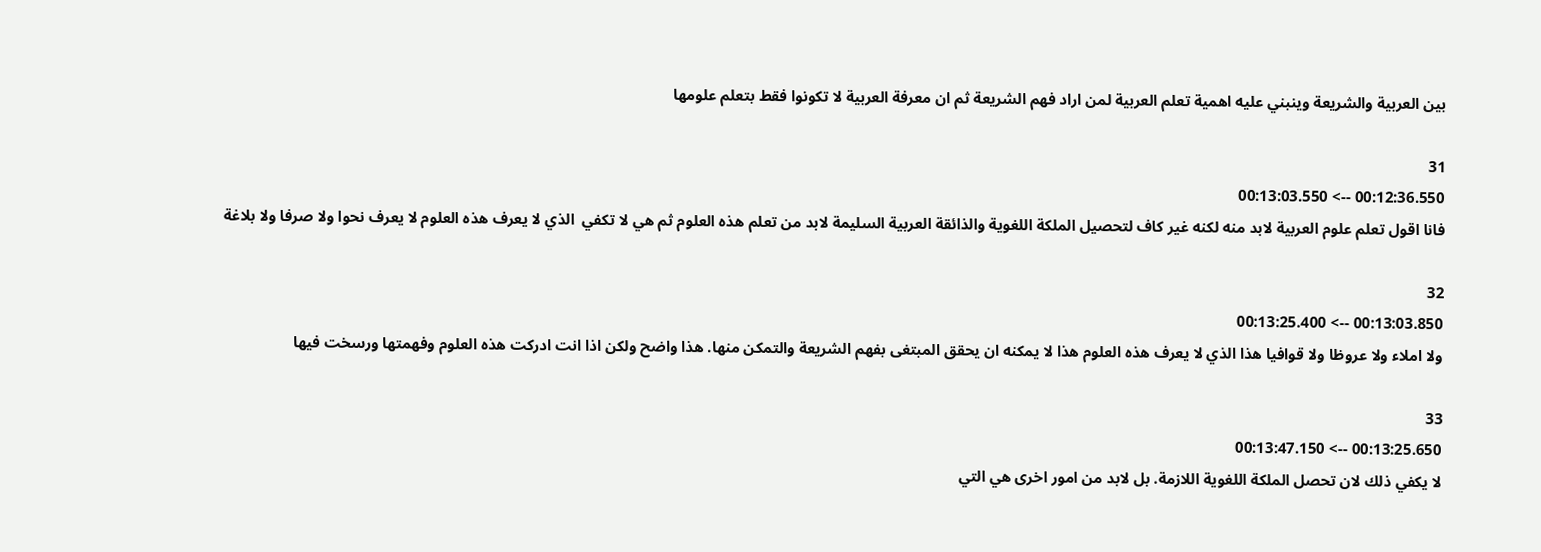بين العربية والشريعة وينبني عليه اهمية تعلم العربية لمن اراد فهم الشريعة ثم ان معرفة العربية لا تكونوا فقط بتعلم علومها

31
00:12:36.550 --> 00:13:03.550
فانا اقول تعلم علوم العربية لابد منه لكنه غير كاف لتحصيل الملكة اللغوية والذائقة العربية السليمة لابد من تعلم هذه العلوم ثم هي لا تكفي  الذي لا يعرف هذه العلوم لا يعرف نحوا ولا صرفا ولا بلاغة

32
00:13:03.850 --> 00:13:25.400
ولا املاء ولا عروظا ولا قوافيا هذا الذي لا يعرف هذه العلوم هذا لا يمكنه ان يحقق المبتغى بفهم الشريعة والتمكن منها. هذا واضح ولكن اذا انت ادركت هذه العلوم وفهمتها ورسخت فيها

33
00:13:25.650 --> 00:13:47.150
لا يكفي ذلك لان تحصل الملكة اللغوية اللازمة. بل لابد من امور اخرى هي التي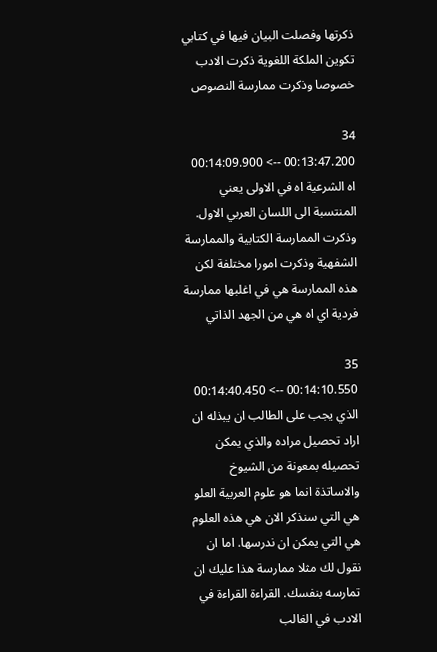ذكرتها وفصلت البيان فيها في كتابي تكوين الملكة اللغوية ذكرت الادب خصوصا وذكرت ممارسة النصوص

34
00:13:47.200 --> 00:14:09.900
اه الشرعية اه في الاولى يعني المنتسبة الى اللسان العربي الاول. وذكرت الممارسة الكتابية والممارسة الشفهية وذكرت امورا مختلفة لكن هذه الممارسة هي في اغلبها ممارسة فردية اي اه هي من الجهد الذاتي

35
00:14:10.550 --> 00:14:40.450
الذي يجب على الطالب ان يبذله ان اراد تحصيل مراده والذي يمكن تحصيله بمعونة من الشيوخ والاساتذة انما هو علوم العربية العلو هي التي سنذكر الان هي هذه العلوم هي التي يمكن ان ندرسها. اما ان نقول لك مثلا ممارسة هذا عليك ان تمارسه بنفسك. القراءة القراءة في الادب في الغالب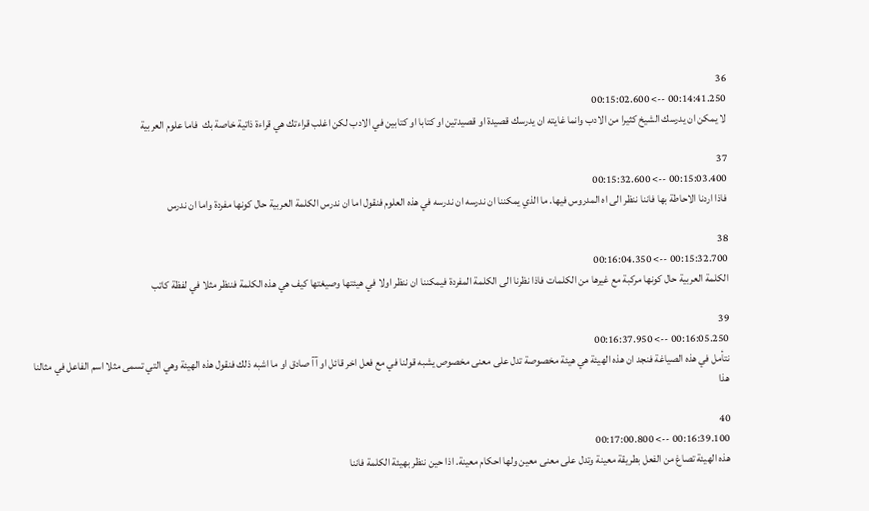36
00:14:41.250 --> 00:15:02.600
لا يمكن ان يدرسك الشيخ كثيرا من الادب وانما غايته ان يدرسك قصيدة او قصيدتين او كتابا او كتابين في الادب لكن اغلب قراءتك هي قراءة ذاتية خاصة بك  فاما علوم العربية

37
00:15:03.400 --> 00:15:32.600
فاذا اردنا الاحاطة بها فاننا ننظر الى اه المدروس فيها. ما الذي يمكننا ان ندرسه ان ندرسه في هذه العلوم فنقول اما ان ندرس الكلمة العربية حال كونها مفردة واما ان ندرس

38
00:15:32.700 --> 00:16:04.350
الكلمة العربية حال كونها مركبة مع غيرها من الكلمات فاذا نظرنا الى الكلمة المفردة فيمكننا ان ننظر اولا في هيئتها وصيغتها كيف هي هذه الكلمة فننظر مثلا في لفظة كاتب

39
00:16:05.250 --> 00:16:37.950
نتأمل في هذه الصياغة فنجد ان هذه الهيئة هي هيئة مخصوصة تدل على معنى مخصوص يشبه قولنا في مع فعل اخر قائل او آآ صادق او ما اشبه ذلك فنقول هذه الهيئة وهي التي تسمى مثلا اسم الفاعل في مثالنا هذا

40
00:16:39.100 --> 00:17:00.800
هذه الهيئة تصاغ من الفعل بطريقة معينة وتدل على معنى معين ولها احكام معينة. اذا حين ننظر بهيئة الكلمة فاننا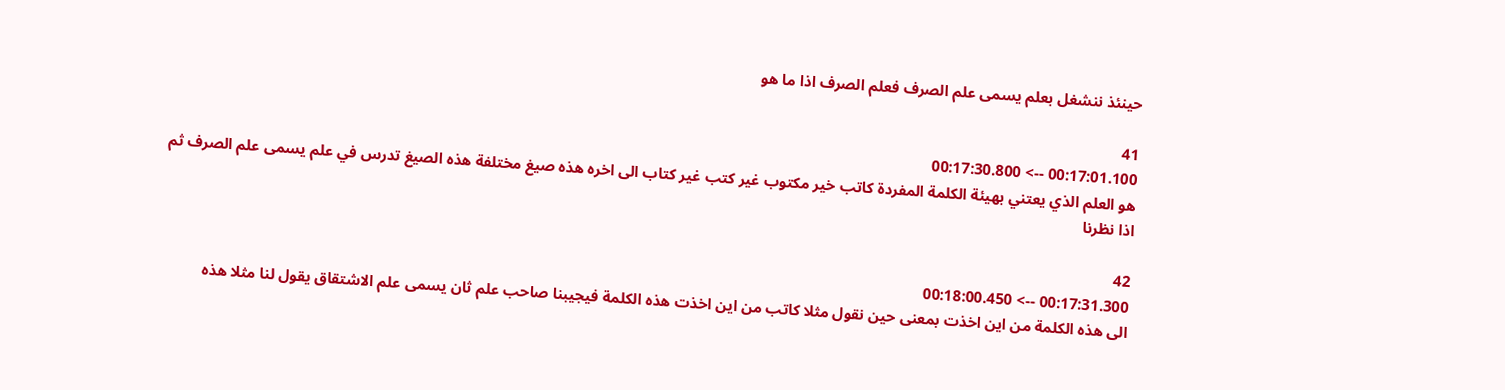حينئذ ننشغل بعلم يسمى علم الصرف فعلم الصرف اذا ما هو

41
00:17:01.100 --> 00:17:30.800
هو العلم الذي يعتني بهيئة الكلمة المفردة كاتب خير مكتوب غير كتب غير كتاب الى اخره هذه صيغ مختلفة هذه الصيغ تدرس في علم يسمى علم الصرف ثم اذا نظرنا

42
00:17:31.300 --> 00:18:00.450
الى هذه الكلمة من اين اخذت بمعنى حين نقول مثلا كاتب من اين اخذت هذه الكلمة فيجيبنا صاحب علم ثان يسمى علم الاشتقاق يقول لنا مثلا هذه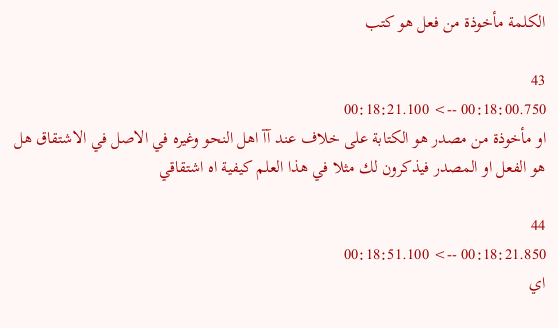الكلمة مأخوذة من فعل هو كتب

43
00:18:00.750 --> 00:18:21.100
او مأخوذة من مصدر هو الكتابة على خلاف عند آآ اهل النحو وغيره في الاصل في الاشتقاق هل هو الفعل او المصدر فيذكرون لك مثلا في هذا العلم كيفية اه اشتقاقي

44
00:18:21.850 --> 00:18:51.100
اي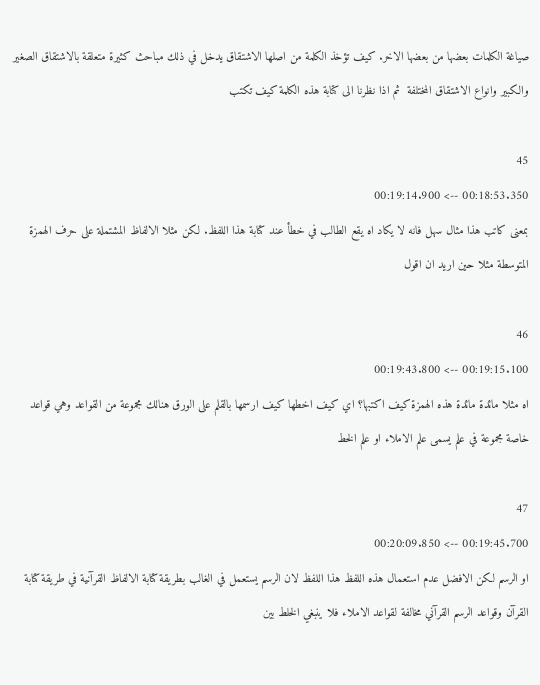صياغة الكلمات بعضها من بعضها الاخر. كيف تؤخذ الكلمة من اصلها الاشتقاق يدخل في ذلك مباحث كثيرة متعلقة بالاشتقاق الصغير والكبير وانواع الاشتقاق المختلفة  ثم اذا نظرنا الى كتابة هذه الكلمة كيف تكتب

45
00:18:53.350 --> 00:19:14.900
بمعنى كاتب هذا مثال سهل فانه لا يكاد اه يقع الطالب في خطأ عند كتابة هذا اللفظ. لكن مثلا الالفاظ المشتملة على حرف الهمزة المتوسطة مثلا حين اريد ان اقول

46
00:19:15.100 --> 00:19:43.800
اه مثلا مائدة مائدة هذه الهمزة كيف اكتبها؟ اي كيف اخطها كيف ارسمها بالقلم على الورق هنالك مجموعة من القواعد وهي قواعد خاصة مجموعة في علم يسمى علم الاملاء او علم الخط

47
00:19:45.700 --> 00:20:09.850
او الرسم لكن الافضل عدم استعمال هذه اللفظ هذا اللفظ لان الرسم يستعمل في الغالب بطريقة كتابة الالفاظ القرآنية في طريقة كتابة القرآن وقواعد الرسم القرآني مخالفة لقواعد الاملاء فلا ينبغي الخلط بين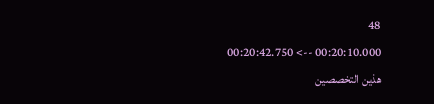48
00:20:10.000 --> 00:20:42.750
هذين التخصصين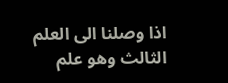اذا وصلنا الى العلم الثالث وهو علم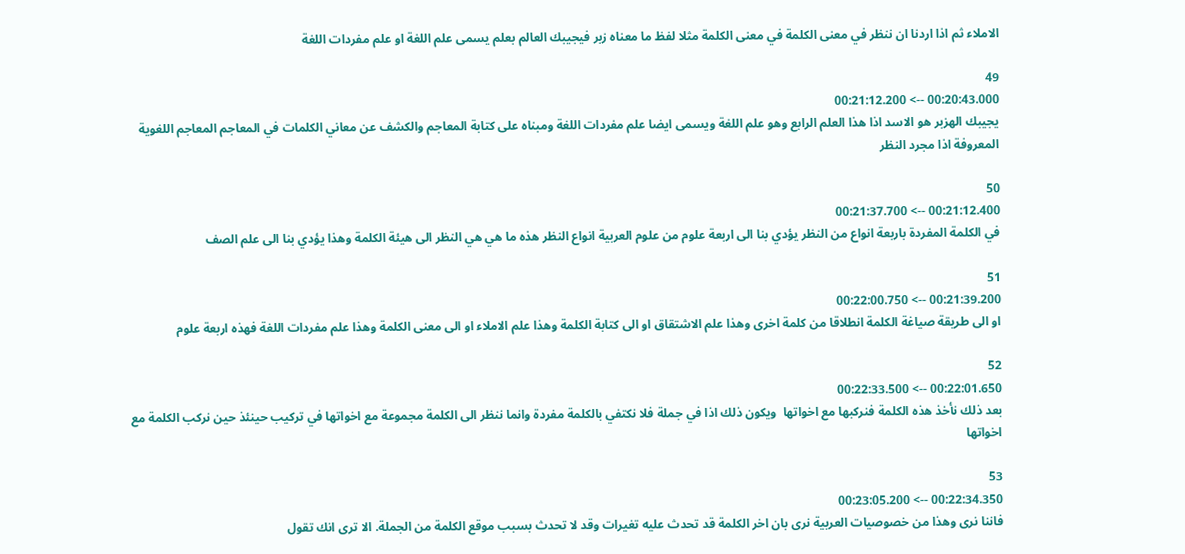الاملاء ثم اذا اردنا ان ننظر في معنى الكلمة في معنى الكلمة مثلا لفظ ما معناه زبر فيجيبك العالم بعلم يسمى علم اللغة او علم مفردات اللغة

49
00:20:43.000 --> 00:21:12.200
يجيبك الهزبر هو الاسد اذا هذا العلم الرابع وهو علم اللغة ويسمى ايضا علم مفردات اللغة ومبناه على كتابة المعاجم والكشف عن معاني الكلمات في المعاجم المعاجم اللغوية المعروفة اذا مجرد النظر

50
00:21:12.400 --> 00:21:37.700
في الكلمة المفردة باربعة انواع من النظر يؤدي بنا الى اربعة علوم من علوم العربية انواع النظر هذه ما هي هي النظر الى هيئة الكلمة وهذا يؤدي بنا الى علم الصف

51
00:21:39.200 --> 00:22:00.750
او الى طريقة صياغة الكلمة انطلاقا من كلمة اخرى وهذا علم الاشتقاق او الى كتابة الكلمة وهذا علم الاملاء او الى معنى الكلمة وهذا علم مفردات اللغة فهذه اربعة علوم

52
00:22:01.650 --> 00:22:33.500
بعد ذلك نأخذ هذه الكلمة فنركبها مع اخواتها  ويكون ذلك اذا في جملة فلا نكتفي بالكلمة مفردة وانما ننظر الى الكلمة مجموعة مع اخواتها في تركيب حينئذ حين نركب الكلمة مع اخواتها

53
00:22:34.350 --> 00:23:05.200
فاننا نرى وهذا من خصوصيات العربية نرى بان اخر الكلمة قد تحدث عليه تغيرات وقد لا تحدث بسبب موقع الكلمة من الجملة. الا ترى انك تقول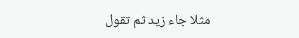مثلا جاء زيد ثم تقول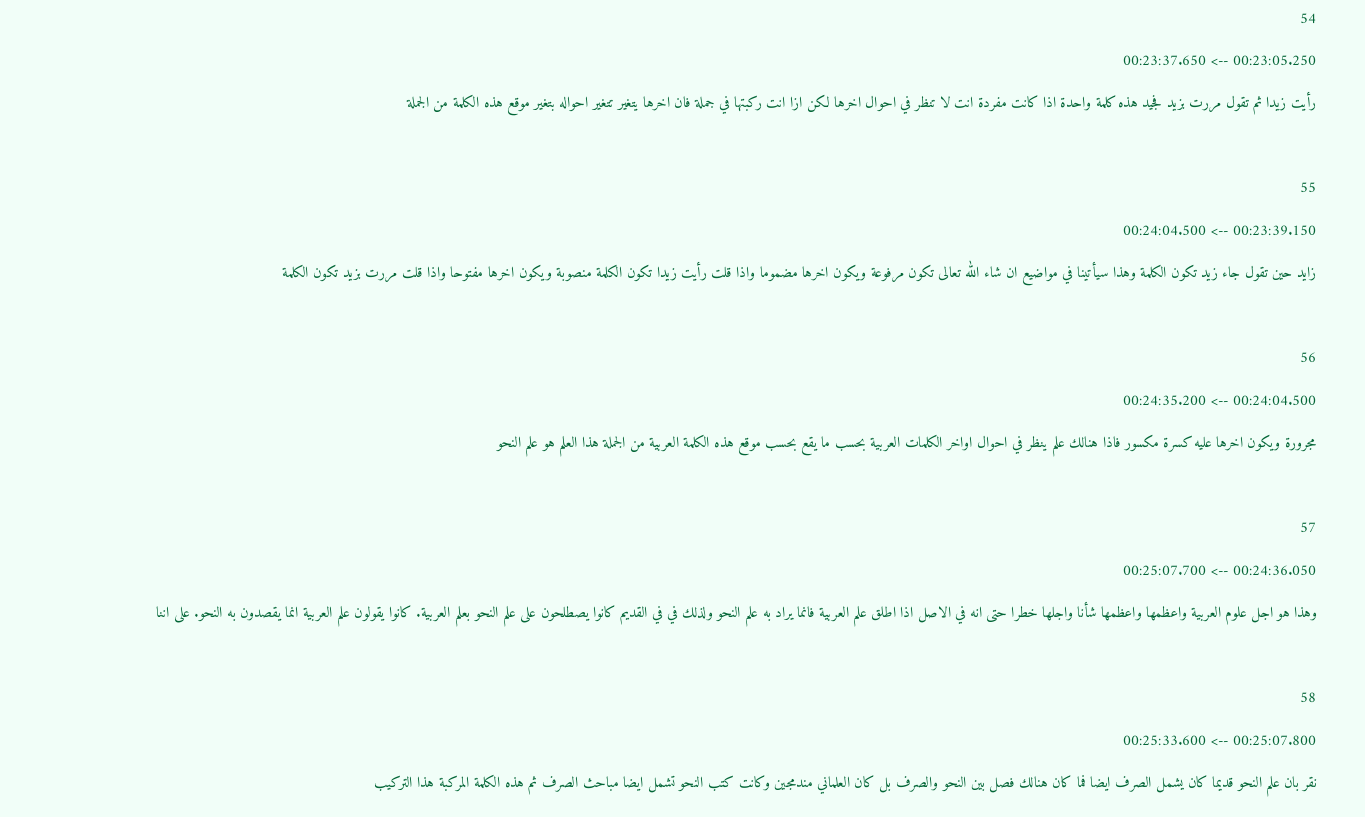54
00:23:05.250 --> 00:23:37.650
رأيت زيدا ثم تقول مررت بزيد فجيد هذه كلمة واحدة اذا كانت مفردة انت لا تنظر في احوال اخرها لكن ازا انت ركبتها في جملة فان اخرها يتغير تتغير احواله بتغير موقع هذه الكلمة من الجملة

55
00:23:39.150 --> 00:24:04.500
زايد حين تقول جاء زيد تكون الكلمة وهذا سيأتينا في مواضيع ان شاء الله تعالى تكون مرفوعة ويكون اخرها مضموما واذا قلت رأيت زيدا تكون الكلمة منصوبة ويكون اخرها مفتوحا واذا قلت مررت بزيد تكون الكلمة

56
00:24:04.500 --> 00:24:35.200
مجرورة ويكون اخرها عليه كسرة مكسور فاذا هنالك علم ينظر في احوال اواخر الكلمات العربية بحسب ما يقع بحسب موقع هذه الكلمة العربية من الجملة هذا العلم هو علم النحو

57
00:24:36.050 --> 00:25:07.700
وهذا هو اجل علوم العربية واعظمها واعظمها شأنا واجلها خطرا حتى انه في الاصل اذا اطلق علم العربية فانما يراد به علم النحو ولذلك في في القديم كانوا يصطلحون على علم النحو بعلم العربية. كانوا يقولون علم العربية انما يقصدون به النحو. على اننا

58
00:25:07.800 --> 00:25:33.600
نقر بان علم النحو قديما كان يشمل الصرف ايضا فما كان هنالك فصل بين النحو والصرف بل كان العلماني مندمجين وكانت كتب النحو تشمل ايضا مباحث الصرف ثم هذه الكلمة المركبة هذا التركيب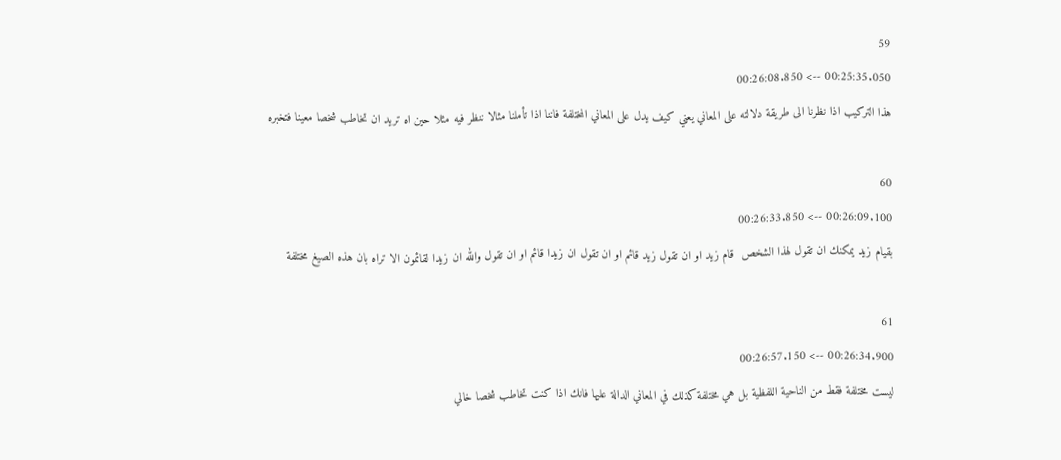59
00:25:35.050 --> 00:26:08.850
هذا التركيب اذا نظرنا الى طريقة دلالته على المعاني يعني كيف يدل على المعاني المختلفة فاننا اذا تأملنا مثالا ننظر فيه مثلا حين اه تريد ان تخاطب شخصا معينا فتخبره

60
00:26:09.100 --> 00:26:33.850
بقيام زيد يمكنك ان تقول لهذا الشخص  قام زيد او ان تقول زيد قائم او ان تقول ان زيدا قائم او ان تقول والله ان زيدا لقائمون الا تراه بان هذه الصيغ مختلفة

61
00:26:34.900 --> 00:26:57.150
ليست مختلفة فقط من الناحية اللفظية بل هي مختلفة كذلك في المعاني الدالة عليها فانك اذا كنت تخاطب شخصا خالي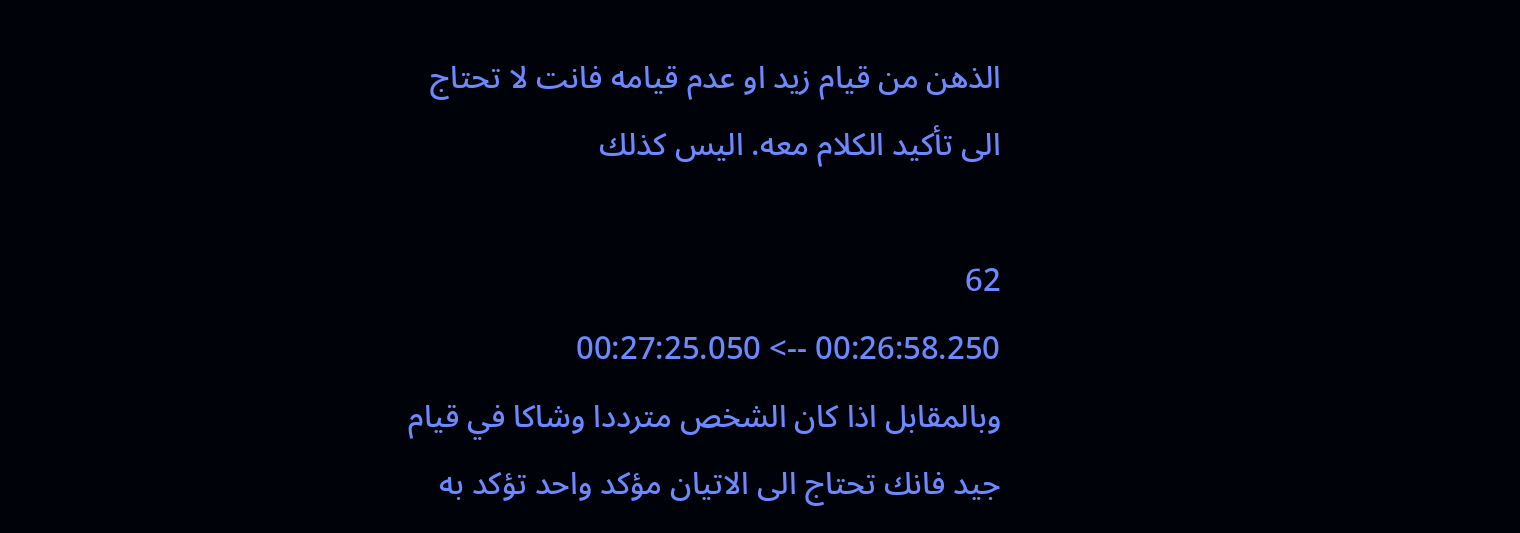الذهن من قيام زيد او عدم قيامه فانت لا تحتاج الى تأكيد الكلام معه. اليس كذلك

62
00:26:58.250 --> 00:27:25.050
وبالمقابل اذا كان الشخص مترددا وشاكا في قيام جيد فانك تحتاج الى الاتيان مؤكد واحد تؤكد به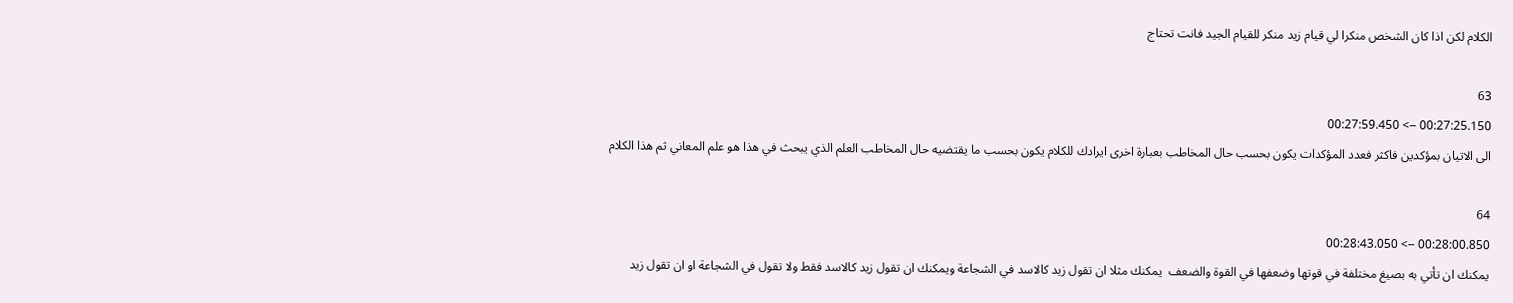الكلام لكن اذا كان الشخص منكرا لي قيام زيد منكر للقيام الجيد فانت تحتاج

63
00:27:25.150 --> 00:27:59.450
الى الاتيان بمؤكدين فاكثر فعدد المؤكدات يكون بحسب حال المخاطب بعبارة اخرى ايرادك للكلام يكون بحسب ما يقتضيه حال المخاطب العلم الذي يبحث في هذا هو علم المعاني ثم هذا الكلام

64
00:28:00.850 --> 00:28:43.050
يمكنك ان تأتي به بصيغ مختلفة في قوتها وضعفها في القوة والضعف  يمكنك مثلا ان تقول زيد كالاسد في الشجاعة ويمكنك ان تقول زيد كالاسد فقط ولا تقول في الشجاعة او ان تقول زيد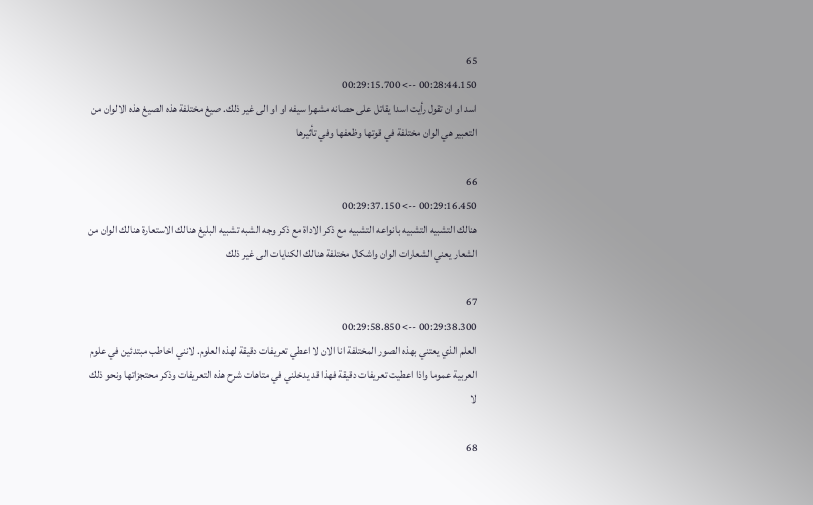65
00:28:44.150 --> 00:29:15.700
اسد او ان تقول رأيت اسدا يقاتل على حصانه مشهرا سيفه او او الى غير ذلك. صيغ مختلفة هذه الصيغ هذه الالوان من التعبير هي الوان مختلفة في قوتها وظعفها وفي تأثيرها

66
00:29:16.450 --> 00:29:37.150
هنالك التشبيه التشبيه بانواعه التشبيه مع ذكر الاداة مع ذكر وجه الشبه تشبيه البليغ هنالك الاستعارة هنالك الوان من الشعار يعني الشعارات الوان واشكال مختلفة هنالك الكنايات الى غير ذلك

67
00:29:38.300 --> 00:29:58.850
العلم الذي يعتني بهذه الصور المختلفة انا الان لا اعطي تعريفات دقيقة لهذه العلوم. لانني اخاطب مبتدئين في علوم العربية عموما واذا اعطيت تعريفات دقيقة فهذا قد يدخلني في متاهات شرح هذه التعريفات وذكر محتجزاتها ونحو ذلك لا

68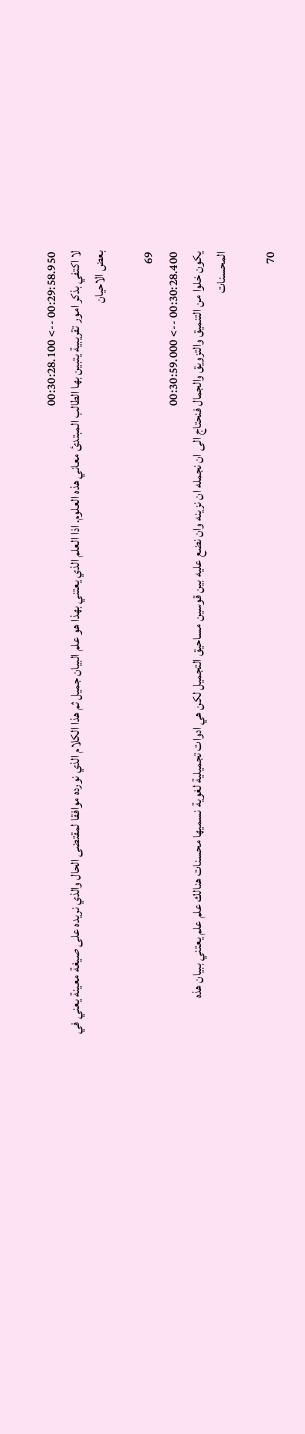00:29:58.950 --> 00:30:28.100
لا اكتفي بذكر امور تقريبية يتبين بها الطالب المبتدئ معاني هذه العلوم. اذا العلم الذي يعتني بهذا هو علم البيان جميل ثم هذا الكلام الذي نورده موافقا لمقتضى الحال والذي نريده على صيغة معينة يعني في بعض الاحيان

69
00:30:28.400 --> 00:30:59.000
يكون خلوا من التنميق والتزويق والجمال فنحتاج الى ان نجمله ان نزينه وان نضع عليه بين قوسين مساحيق التجميل لكن هي ادوات تجميلية لغوية نسميها محسنات هنالك علم علم يعتني ببيان هذه المحسنات

70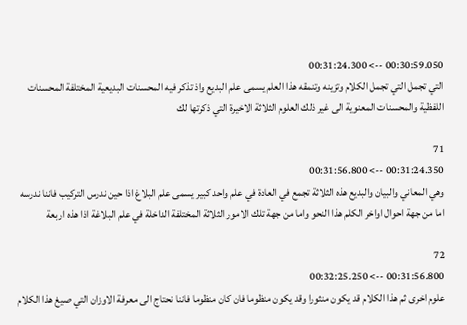00:30:59.050 --> 00:31:24.300
التي تجمل التي تجمل الكلام وتزينه وتنمقه هذا العلم يسمى علم البديع واذ تذكر فيه المحسنات البديعية المختلفة المحسنات اللفظية والمحسنات المعنوية الى غير ذلك العلوم الثلاثة الاخيرة التي ذكرتها لك

71
00:31:24.350 --> 00:31:56.800
وهي المعاني والبيان والبديع هذه الثلاثة تجمع في العادة في علم واحد كبير يسمى علم البلاغ اذا حين ندرس التركيب فاننا ندرسه اما من جهة احوال اواخر الكلم هذا النحو واما من جهة تلك الامور الثلاثة المختلفة الداخلة في علم البلاغة اذا هذه اربعة

72
00:31:56.800 --> 00:32:25.250
علوم اخرى ثم هذا الكلام قد يكون منثورا وقد يكون منظوما فان كان منظوما فاننا نحتاج الى معرفة الاوزان التي صيغ هذا الكلام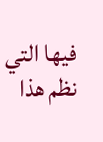فيها التي نظم هذا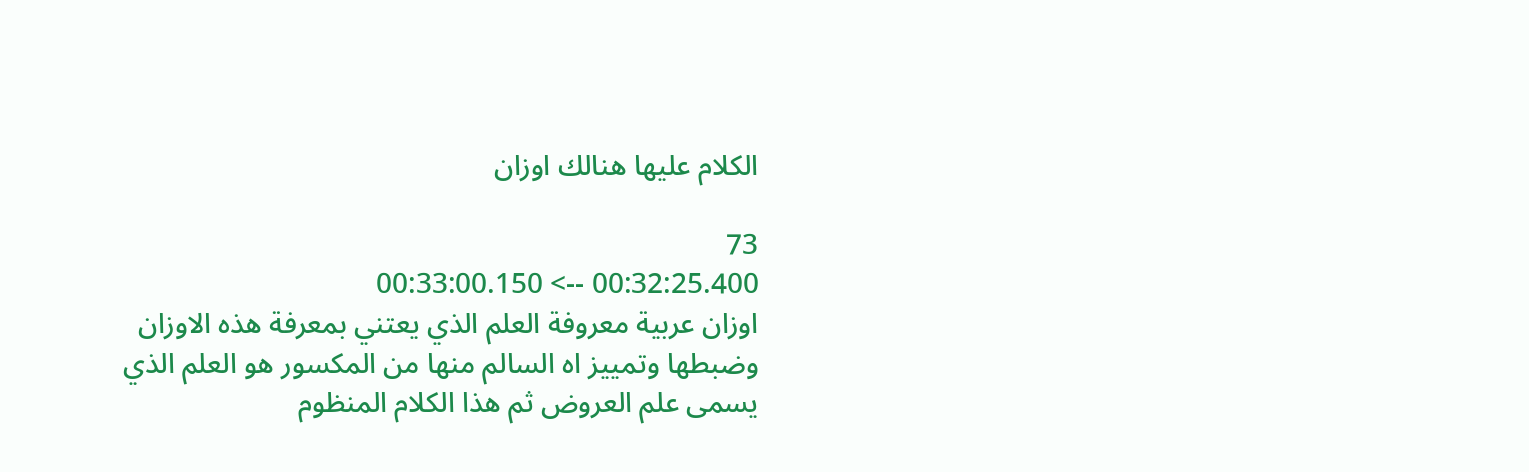الكلام عليها هنالك اوزان

73
00:32:25.400 --> 00:33:00.150
اوزان عربية معروفة العلم الذي يعتني بمعرفة هذه الاوزان وضبطها وتمييز اه السالم منها من المكسور هو العلم الذي يسمى علم العروض ثم هذا الكلام المنظوم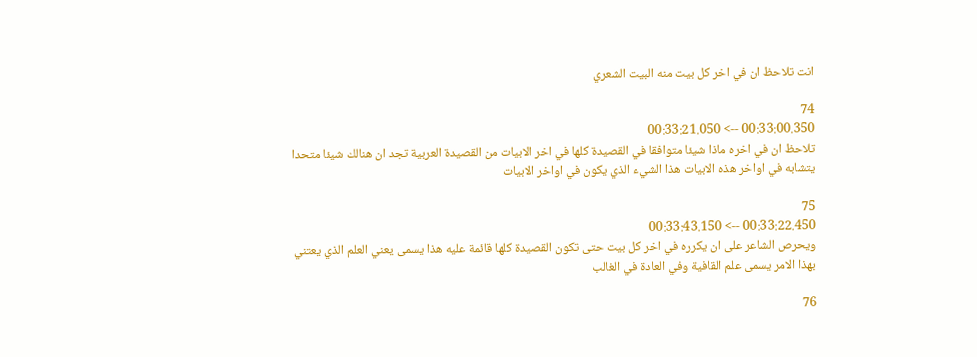انت تلاحظ ان في اخر كل بيت منه البيت الشعري

74
00:33:00.350 --> 00:33:21.050
تلاحظ ان في اخره ماذا شيئا متوافقا في القصيدة كلها في اخر الابيات من القصيدة العربية تجد ان هنالك شيئا متحدا يتشابه في اواخر هذه الابيات هذا الشيء الذي يكون في اواخر الابيات

75
00:33:22.450 --> 00:33:43.150
ويحرص الشاعر على ان يكرره في اخر كل بيت حتى تكون القصيدة كلها قائمة عليه هذا يسمى يعني العلم الذي يعتني بهذا الامر يسمى علم القافية وفي العادة في الغالب

76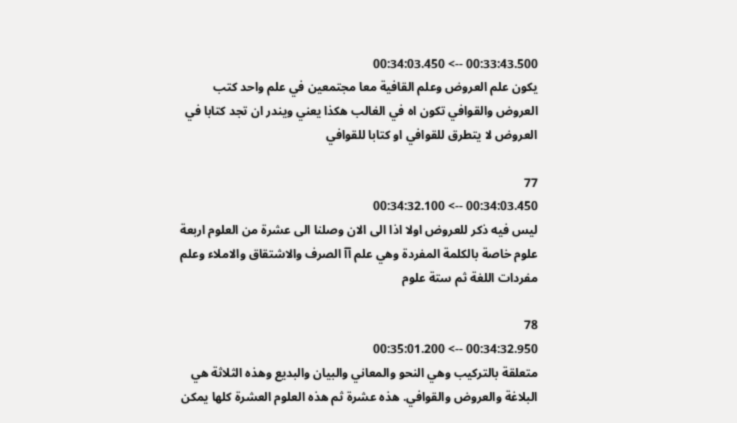00:33:43.500 --> 00:34:03.450
يكون علم العروض وعلم القافية معا مجتمعين في علم واحد كتب العروض والقوافي تكون اه في الغالب هكذا يعني ويندر ان تجد كتابا في العروض لا يتطرق للقوافي او كتابا للقوافي

77
00:34:03.450 --> 00:34:32.100
ليس فيه ذكر للعروض اولا اذا الى الان وصلنا الى عشرة من العلوم اربعة علوم خاصة بالكلمة المفردة وهي علم آآ الصرف والاشتقاق والاملاء وعلم مفردات اللغة ثم ستة علوم

78
00:34:32.950 --> 00:35:01.200
متعلقة بالتركيب وهي النحو والمعاني والبيان والبديع وهذه الثلاثة هي البلاغة والعروض والقوافي. هذه عشرة ثم هذه العلوم العشرة كلها يمكن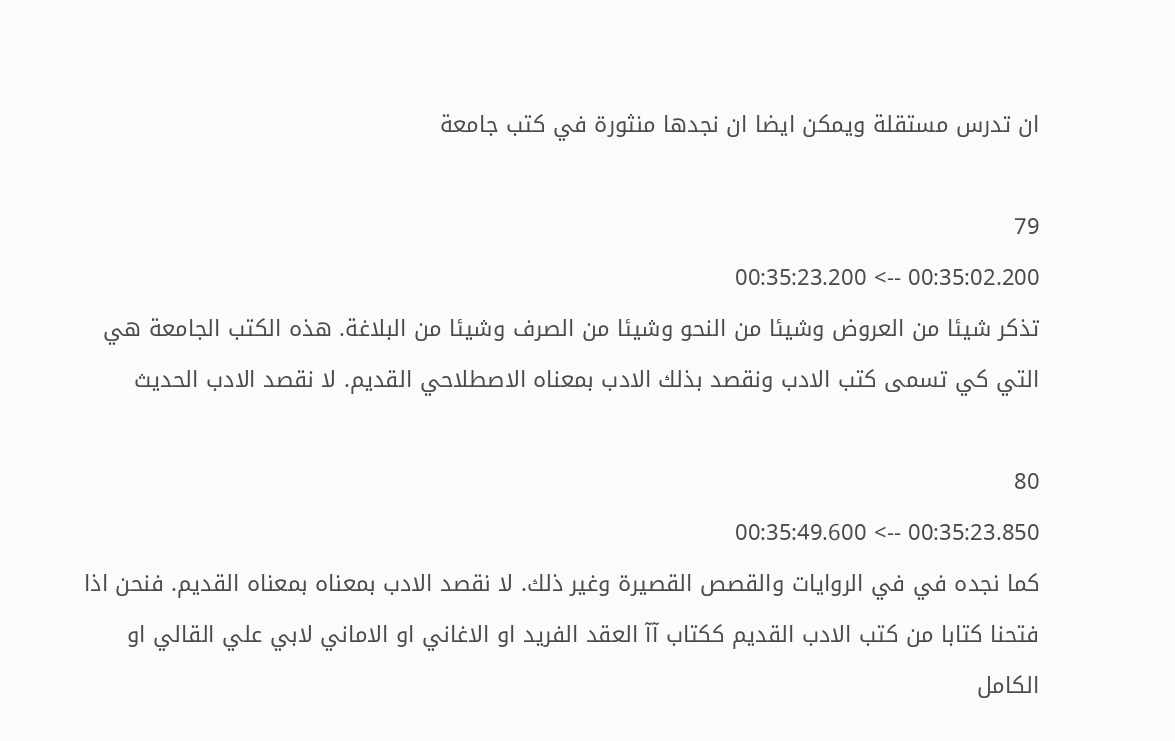ان تدرس مستقلة ويمكن ايضا ان نجدها منثورة في كتب جامعة

79
00:35:02.200 --> 00:35:23.200
تذكر شيئا من العروض وشيئا من النحو وشيئا من الصرف وشيئا من البلاغة. هذه الكتب الجامعة هي التي كي تسمى كتب الادب ونقصد بذلك الادب بمعناه الاصطلاحي القديم. لا نقصد الادب الحديث

80
00:35:23.850 --> 00:35:49.600
كما نجده في في الروايات والقصص القصيرة وغير ذلك. لا نقصد الادب بمعناه بمعناه القديم. فنحن اذا فتحنا كتابا من كتب الادب القديم ككتاب آآ العقد الفريد او الاغاني او الاماني لابي علي القالي او الكامل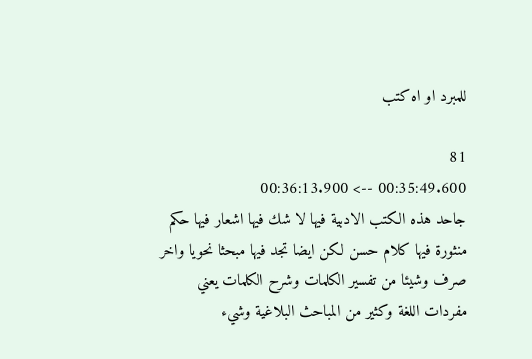للمبرد او اه كتب

81
00:35:49.600 --> 00:36:13.900
جاحد هذه الكتب الادبية فيها لا شك فيها اشعار فيها حكم منثورة فيها كلام حسن لكن ايضا تجد فيها مبحثا نحويا واخر صرف وشيئا من تفسير الكلمات وشرح الكلمات يعني مفردات اللغة وكثير من المباحث البلاغية وشيء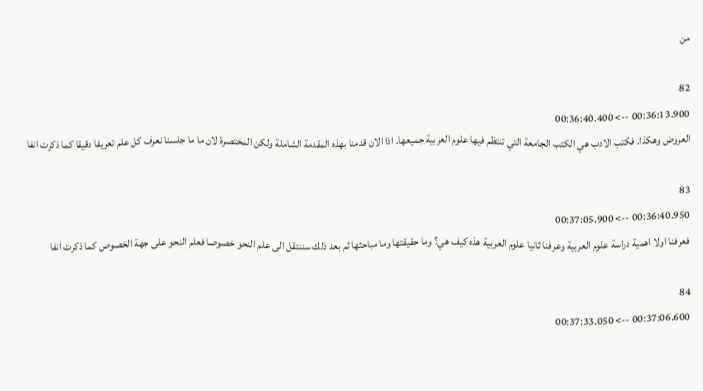من

82
00:36:13.900 --> 00:36:40.400
العروض وهكذا. فكتب الادب هي الكتب الجامعة التي تنتظم فيها علوم العربية جميعها. اذا الان قدمنا بهذه المقدمة الشاملة ولكن المختصرة لان ما ما جلسنا نعرف كل علم تعريفا دقيقا كما ذكرت انفا

83
00:36:40.950 --> 00:37:05.900
فعرفنا اولا اهمية دراسة علوم العربية وعرفنا ثانيا علوم العربية هذه كيف هي؟ وما حقيقتها وما مباحثها ثم بعد ذلك سننتقل الى علم النحو خصوصا فعلم النحو على جهة الخصوص كما ذكرت انفا

84
00:37:06.600 --> 00:37:33.050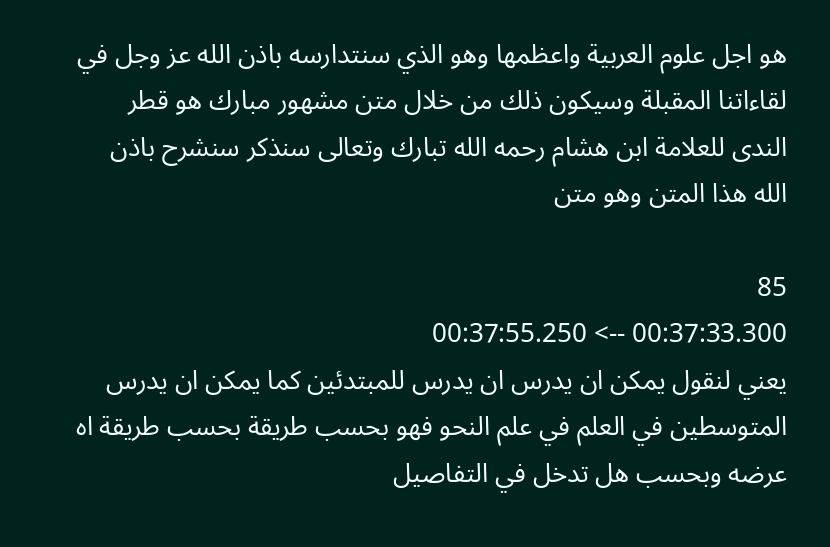هو اجل علوم العربية واعظمها وهو الذي سنتدارسه باذن الله عز وجل في لقاءاتنا المقبلة وسيكون ذلك من خلال متن مشهور مبارك هو قطر الندى للعلامة ابن هشام رحمه الله تبارك وتعالى سنذكر سنشرح باذن الله هذا المتن وهو متن

85
00:37:33.300 --> 00:37:55.250
يعني لنقول يمكن ان يدرس ان يدرس للمبتدئين كما يمكن ان يدرس المتوسطين في العلم في علم النحو فهو بحسب طريقة بحسب طريقة اه عرضه وبحسب هل تدخل في التفاصيل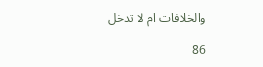والخلافات ام لا تدخل

86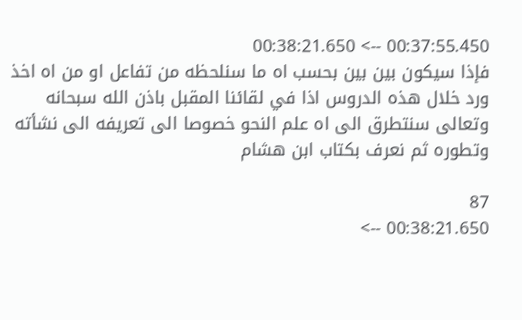00:37:55.450 --> 00:38:21.650
فإذا سيكون بين بين بحسب اه ما سنلحظه من تفاعل او من اه اخذ ورد خلال هذه الدروس اذا في لقائنا المقبل باذن الله سبحانه وتعالى سنتطرق الى اه علم النحو خصوصا الى تعريفه الى نشأته وتطوره ثم نعرف بكتاب ابن هشام

87
00:38:21.650 -->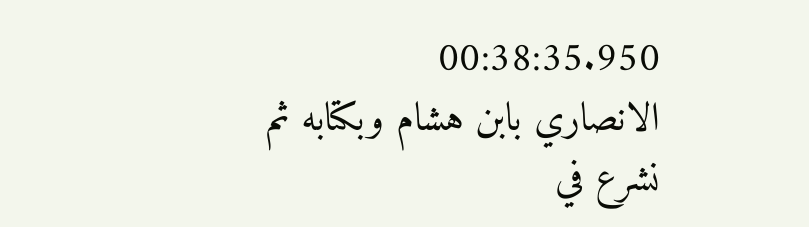00:38:35.950
الانصاري بابن هشام وبكتابه ثم نشرع في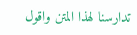تدارسنا لهذا المتن واقول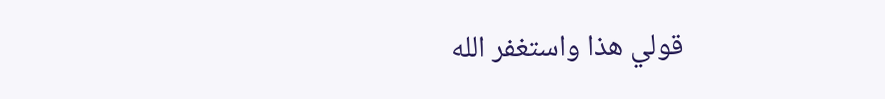قولي هذا واستغفر الله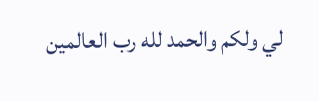لي ولكم والحمد لله رب العالمين